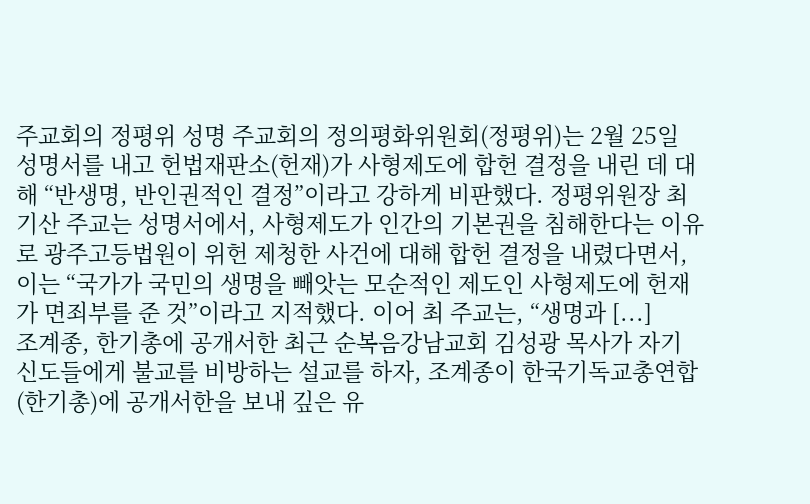주교회의 정평위 성명 주교회의 정의평화위원회(정평위)는 2월 25일 성명서를 내고 헌법재판소(헌재)가 사형제도에 합헌 결정을 내린 데 대해 “반생명, 반인권적인 결정”이라고 강하게 비판했다. 정평위원장 최기산 주교는 성명서에서, 사형제도가 인간의 기본권을 침해한다는 이유로 광주고등법원이 위헌 제청한 사건에 대해 합헌 결정을 내렸다면서, 이는 “국가가 국민의 생명을 빼앗는 모순적인 제도인 사형제도에 헌재가 면죄부를 준 것”이라고 지적했다. 이어 최 주교는, “생명과 [...]
조계종, 한기총에 공개서한 최근 순복음강남교회 김성광 목사가 자기 신도들에게 불교를 비방하는 설교를 하자, 조계종이 한국기독교총연합(한기총)에 공개서한을 보내 깊은 유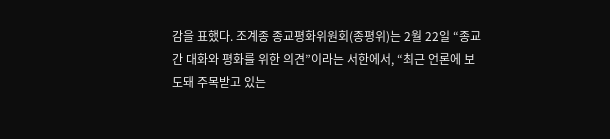감을 표했다. 조계종 종교평화위원회(종평위)는 2월 22일 “종교간 대화와 평화를 위한 의견”이라는 서한에서, “최근 언론에 보도돼 주목받고 있는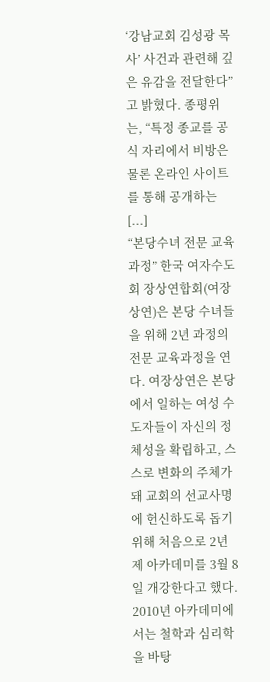‘강남교회 김성광 목사’ 사건과 관련해 깊은 유감을 전달한다”고 밝혔다. 종평위는, “특정 종교를 공식 자리에서 비방은 물론 온라인 사이트를 통해 공개하는 [...]
“본당수녀 전문 교육 과정” 한국 여자수도회 장상연합회(여장상연)은 본당 수녀들을 위해 2년 과정의 전문 교육과정을 연다. 여장상연은 본당에서 일하는 여성 수도자들이 자신의 정체성을 확립하고, 스스로 변화의 주체가 돼 교회의 선교사명에 헌신하도록 돕기 위해 처음으로 2년제 아카데미를 3월 8일 개강한다고 했다. 2010년 아카데미에서는 철학과 심리학을 바탕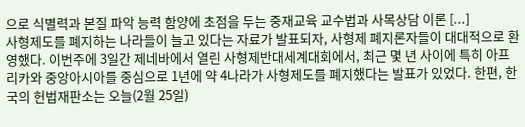으로 식별력과 본질 파악 능력 함양에 초점을 두는 중재교육 교수법과 사목상담 이론 [...]
사형제도를 폐지하는 나라들이 늘고 있다는 자료가 발표되자, 사형제 폐지론자들이 대대적으로 환영했다. 이번주에 3일간 제네바에서 열린 사형제반대세계대회에서, 최근 몇 년 사이에 특히 아프리카와 중앙아시아를 중심으로 1년에 약 4나라가 사형제도를 폐지했다는 발표가 있었다. 한편, 한국의 헌법재판소는 오늘(2월 25일)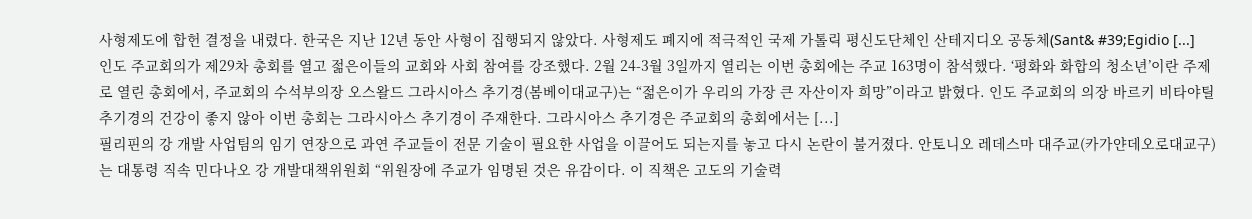사형제도에 합헌 결정을 내렸다. 한국은 지난 12년 동안 사형이 집행되지 않았다. 사형제도 폐지에 적극적인 국제 가톨릭 평신도단체인 산테지디오 공동체(Sant& #39;Egidio [...]
인도 주교회의가 제29차 총회를 열고 젊은이들의 교회와 사회 참여를 강조했다. 2월 24-3월 3일까지 열리는 이번 총회에는 주교 163명이 참석했다. ‘평화와 화합의 청소년’이란 주제로 열린 총회에서, 주교회의 수석부의장 오스왈드 그라시아스 추기경(봄베이대교구)는 “젊은이가 우리의 가장 큰 자산이자 희망”이라고 밝혔다. 인도 주교회의 의장 바르키 비타야틸 추기경의 건강이 좋지 않아 이번 총회는 그라시아스 추기경이 주재한다. 그라시아스 추기경은 주교회의 총회에서는 [...]
필리핀의 강 개발 사업팀의 임기 연장으로 과연 주교들이 전문 기술이 필요한 사업을 이끌어도 되는지를 놓고 다시 논란이 불거졌다. 안토니오 레데스마 대주교(카가얀데오로대교구)는 대통령 직속 민다나오 강 개발대책위원회 “위원장에 주교가 임명된 것은 유감이다. 이 직책은 고도의 기술력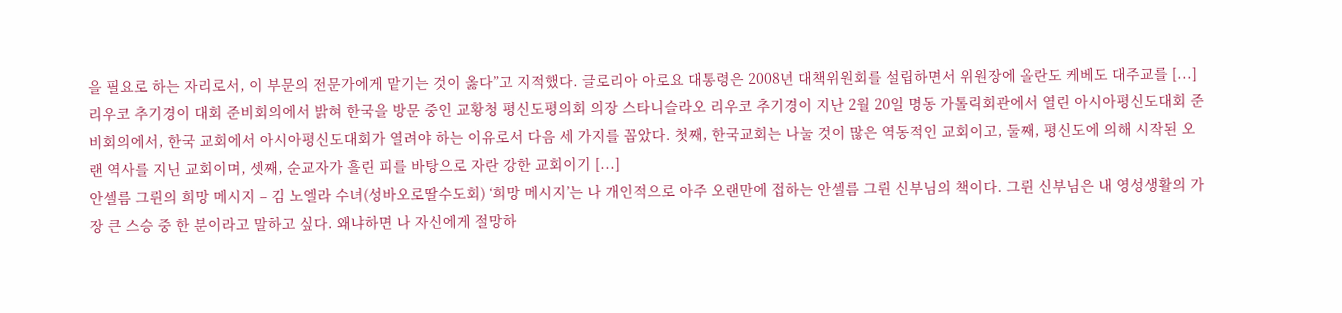을 필요로 하는 자리로서, 이 부문의 전문가에게 맡기는 것이 옳다”고 지적했다. 글로리아 아로요 대통령은 2008년 대책위원회를 설립하면서 위원장에 올란도 케베도 대주교를 [...]
리우코 추기경이 대회 준비회의에서 밝혀 한국을 방문 중인 교황청 평신도평의회 의장 스타니슬라오 리우코 추기경이 지난 2월 20일 명동 가톨릭회관에서 열린 아시아평신도대회 준비회의에서, 한국 교회에서 아시아평신도대회가 열려야 하는 이유로서 다음 세 가지를 꼽았다. 첫째, 한국교회는 나눌 것이 많은 역동적인 교회이고, 둘째, 평신도에 의해 시작된 오랜 역사를 지닌 교회이며, 셋째, 순교자가 흘린 피를 바탕으로 자란 강한 교회이기 [...]
안셀름 그륀의 희망 메시지 – 김 노엘라 수녀(성바오로딸수도회) ‘희망 메시지’는 나 개인적으로 아주 오랜만에 접하는 안셀름 그륀 신부님의 책이다. 그륀 신부님은 내 영성생활의 가장 큰 스승 중 한 분이라고 말하고 싶다. 왜냐하면 나 자신에게 절망하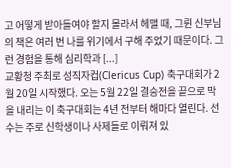고 어떻게 받아들여야 할지 몰라서 헤맬 때, 그륀 신부님의 책은 여러 번 나를 위기에서 구해 주었기 때문이다. 그런 경험을 통해 심리학과 [...]
교황청 주최로 성직자컵(Clericus Cup) 축구대회가 2월 20일 시작했다. 오는 5월 22일 결승전을 끝으로 막을 내리는 이 축구대회는 4년 전부터 해마다 열린다. 선수는 주로 신학생이나 사제들로 이뤄져 있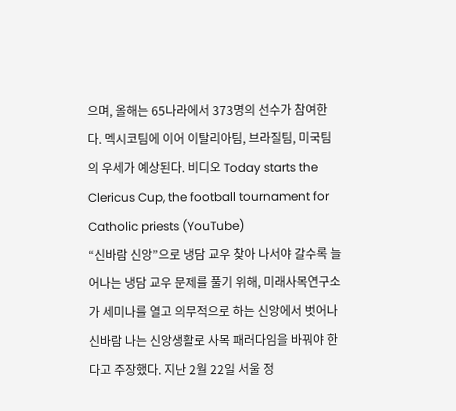으며, 올해는 65나라에서 373명의 선수가 참여한다. 멕시코팀에 이어 이탈리아팀, 브라질팀, 미국팀의 우세가 예상된다. 비디오 Today starts the Clericus Cup, the football tournament for Catholic priests (YouTube)
“신바람 신앙”으로 냉담 교우 찾아 나서야 갈수록 늘어나는 냉담 교우 문제를 풀기 위해, 미래사목연구소가 세미나를 열고 의무적으로 하는 신앙에서 벗어나 신바람 나는 신앙생활로 사목 패러다임을 바꿔야 한다고 주장했다. 지난 2월 22일 서울 정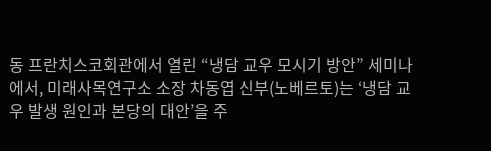동 프란치스코회관에서 열린 “냉담 교우 모시기 방안” 세미나에서, 미래사목연구소 소장 차동엽 신부(노베르토)는 ‘냉담 교우 발생 원인과 본당의 대안’을 주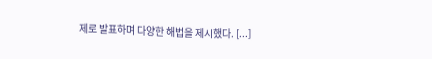제로 발표하며 다양한 해법을 제시했다. [...]